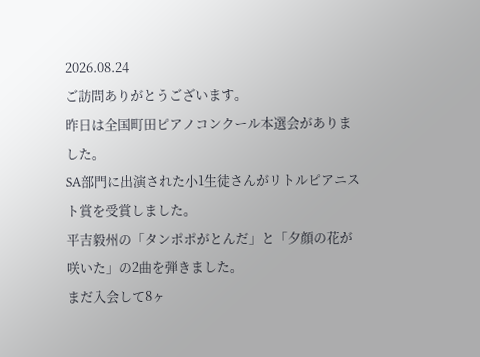2026.08.24
ご訪問ありがとうございます。
昨日は全国町田ピアノコンクール本選会がありました。
SA部門に出演された小1生徒さんがリトルピアニスト賞を受賞しました。
平吉毅州の「タンポポがとんだ」と「夕顔の花が咲いた」の2曲を弾きました。
まだ入会して8ヶ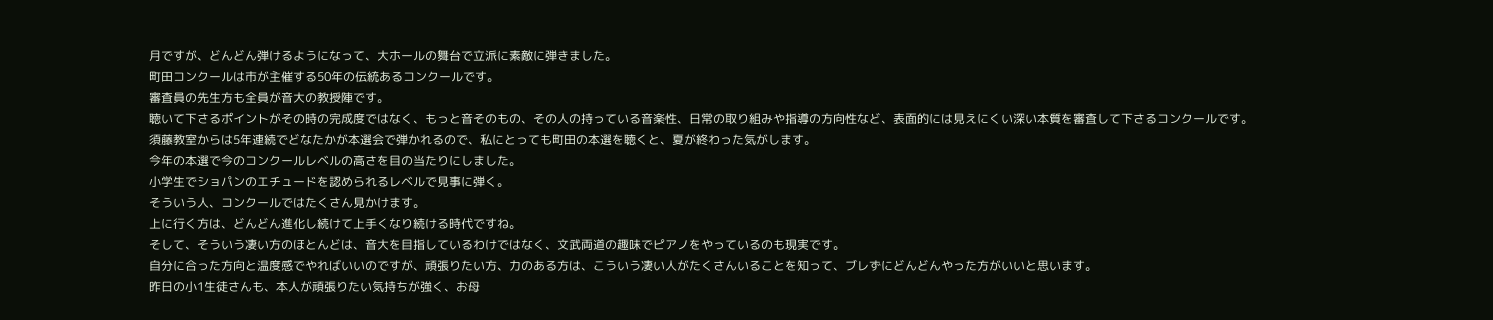月ですが、どんどん弾けるようになって、大ホールの舞台で立派に素敵に弾きました。
町田コンクールは市が主催する50年の伝統あるコンクールです。
審査員の先生方も全員が音大の教授陣です。
聴いて下さるポイントがその時の完成度ではなく、もっと音そのもの、その人の持っている音楽性、日常の取り組みや指導の方向性など、表面的には見えにくい深い本質を審査して下さるコンクールです。
須藤教室からは5年連続でどなたかが本選会で弾かれるので、私にとっても町田の本選を聴くと、夏が終わった気がします。
今年の本選で今のコンクールレベルの高さを目の当たりにしました。
小学生でショパンのエチュードを認められるレベルで見事に弾く。
そういう人、コンクールではたくさん見かけます。
上に行く方は、どんどん進化し続けて上手くなり続ける時代ですね。
そして、そういう凄い方のほとんどは、音大を目指しているわけではなく、文武両道の趣味でピアノをやっているのも現実です。
自分に合った方向と温度感でやればいいのですが、頑張りたい方、力のある方は、こういう凄い人がたくさんいることを知って、ブレずにどんどんやった方がいいと思います。
昨日の小1生徒さんも、本人が頑張りたい気持ちが強く、お母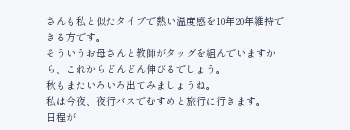さんも私と似たタイプで熱い温度感を10年20年維持できる方です。
そういうお母さんと教師がタッグを組んでいますから、これからどんどん伸びるでしょう。
秋もまたいろいろ出てみましょうね。
私は今夜、夜行バスでむすめと旅行に行きます。
日程が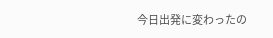今日出発に変わったの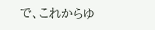で、これからゆ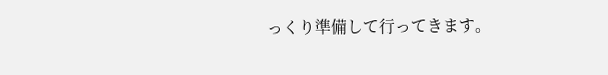っくり準備して行ってきます。